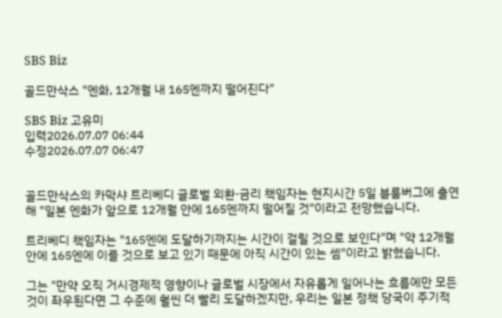SBS Biz

골드만삭스 "엔화, 12개월 내 165엔까지 떨어진다"

SBS Biz 고유미
입력2026.07.07 06:44
수정2026.07.07 06:47


골드만삭스의 카막샤 트리베디 글로벌 외환·금리 책임자는 현지시간 5일 블룸버그에 출연해 "일본 엔화가 앞으로 12개월 안에 165엔까지 떨어질 것"이라고 전망했습니다.

트리베디 책임자는 "165엔에 도달하기까지는 시간이 걸릴 것으로 보인다"며 "약 12개월 안에 165엔에 이를 것으로 보고 있기 때문에 아직 시간이 있는 셈"이라고 밝혔습니다.

그는 "만약 오직 거시경제적 영향이나 글로벌 시장에서 자유롭게 일어나는 흐름에만 모든 것이 좌우된다면 그 수준에 훨씬 더 빨리 도달하겠지만, 우리는 일본 정책 당국이 주기적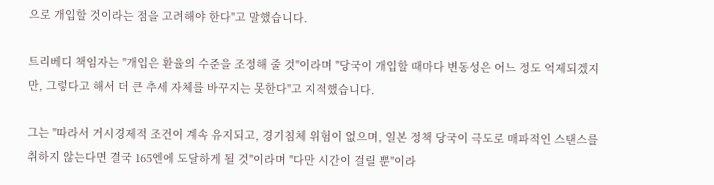으로 개입할 것이라는 점을 고려해야 한다"고 말했습니다.

트리베디 책임자는 "개입은 환율의 수준을 조정해 줄 것"이라며 "당국이 개입할 때마다 변동성은 어느 정도 억제되겠지만, 그렇다고 해서 더 큰 추세 자체를 바꾸지는 못한다"고 지적했습니다.

그는 "따라서 거시경제적 조건이 계속 유지되고, 경기침체 위험이 없으며, 일본 정책 당국이 극도로 매파적인 스탠스를 취하지 않는다면 결국 165엔에 도달하게 될 것"이라며 "다만 시간이 걸릴 뿐"이라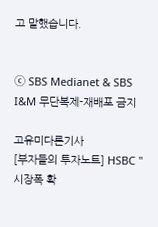고 말했습니다.


ⓒ SBS Medianet & SBS I&M 무단복제-재배포 금지

고유미다른기사
[부자들의 투자노트] HSBC "시장폭 확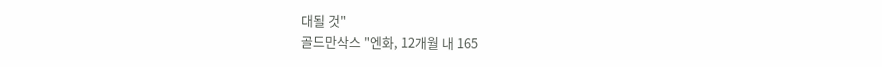대될 것"
골드만삭스 "엔화, 12개월 내 165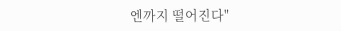엔까지 떨어진다"